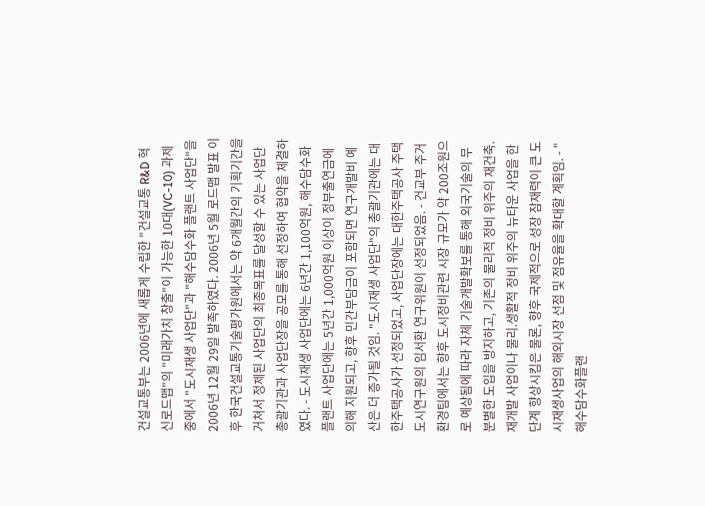건설교통부는 2006년에 새롭게 수립한 "건설교통 R&D 혁신로드맵"의 "미래가치 창출"이 가능한 10대(VC-10) 과제 중에서 "도시재생 사업단"과 "해수담수화 플랜트 사업단"을 2006년 12월 29일 발족하였다. 2006년 5월 로드맵 발표 이후 한국건설교통기술평가원에서는 약 6개월간의 기획기간을 거쳐서 정제된 사업단의 최종목표를 달성할 수 있는 사업단총괄기관과 사업단장을 공모를 통해 선정하여 협약을 체결하였다. - 도시재생 사업단에는 6년간 1,100억원, 해수담수화플랜트 사업단에는 5년간 1,000억원 이상이 정부출연금에 의해 지원되고, 향후 민간부담금이 포함되면 연구개발비 예산은 더 증가될 것임. "도시재생 사업단"의 총괄기관에는 대한주택공사가 선정되었고, 사업단장에는 대한주택공사 주택도시연구원의 임서환 연구위원이 선정되었음. - 건교부 주거환경팀에서는 향후 도시정비관련 시장 규모가 약 200조원으로 예상됨에 따라 자체 기술개발확보를 통해 외국기술의 무분별한 도입을 방지하고, 기존의 물리적 정비 위주의 재건축.재개발 사업이나 물리.생활적 정비 위주의 뉴타운 사업을 한 단계 향상시킴은 물론, 향후 국제적으로 성장 잠재력이 큰 도시재생사업의 해외시장 선점 및 점유율을 확대할 계획임. - "해수담수화플랜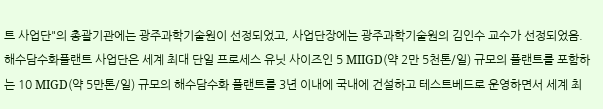트 사업단"의 총괄기관에는 광주과학기술원이 선정되었고, 사업단장에는 광주과학기술원의 김인수 교수가 선정되었음. 해수담수화플랜트 사업단은 세계 최대 단일 프로세스 유닛 사이즈인 5 MIIGD(약 2만 5천톤/일) 규모의 플랜트를 포함하는 10 MIGD(약 5만톤/일) 규모의 해수담수화 플랜트를 3년 이내에 국내에 건설하고 테스트베드로 운영하면서 세계 최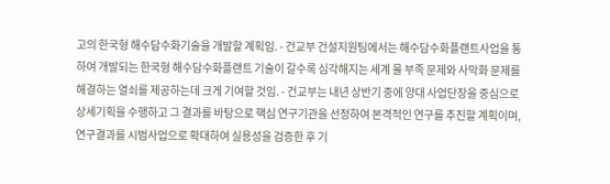고의 한국형 해수담수화기술을 개발할 계획임. - 건교부 건설지원팀에서는 해수담수화플랜트사업을 통하여 개발되는 한국형 해수담수화플랜트 기술이 갈수록 심각해지는 세계 물 부족 문제와 사막화 문제를 해결하는 열쇠를 제공하는데 크게 기여할 것임. - 건교부는 내년 상반기 중에 양대 사업단장을 중심으로 상세기획을 수행하고 그 결과를 바탕으로 핵심 연구기관을 선정하여 본격적인 연구를 추진할 계획이며, 연구결과를 시범사업으로 확대하여 실용성을 검증한 후 기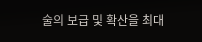술의 보급 및 확산을 최대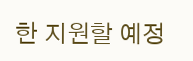한 지원할 예정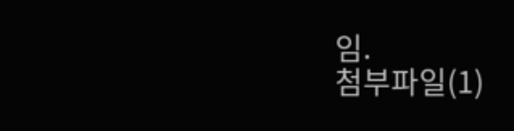임.
첨부파일(1)